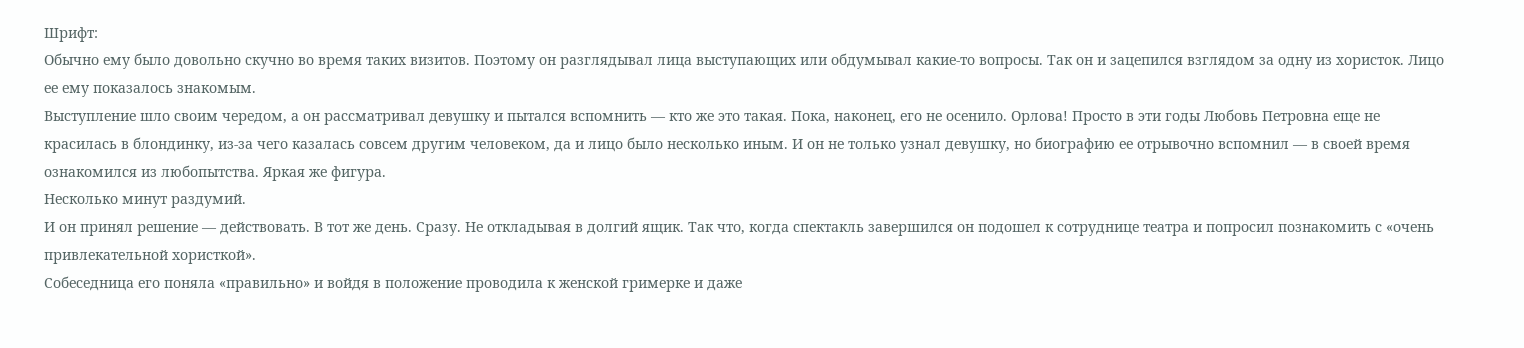Шрифт:
Обычно ему было довольно скучно во время таких визитов. Поэтому он разглядывал лица выступающих или обдумывал какие-то вопросы. Так он и зацепился взглядом за одну из хористок. Лицо ее ему показалось знакомым.
Выступление шло своим чередом, а он рассматривал девушку и пытался вспомнить — кто же это такая. Пока, наконец, его не осенило. Орлова! Просто в эти годы Любовь Петровна еще не красилась в блондинку, из-за чего казалась совсем другим человеком, да и лицо было несколько иным. И он не только узнал девушку, но биографию ее отрывочно вспомнил — в своей время ознакомился из любопытства. Яркая же фигура.
Несколько минут раздумий.
И он принял решение — действовать. В тот же день. Сразу. Не откладывая в долгий ящик. Так что, когда спектакль завершился он подошел к сотруднице театра и попросил познакомить с «очень привлекательной хористкой».
Собеседница его поняла «правильно» и войдя в положение проводила к женской гримерке и даже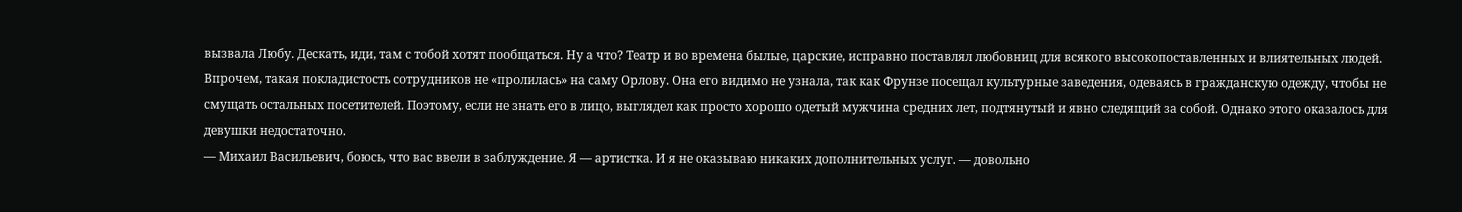вызвала Любу. Дескать, иди, там с тобой хотят пообщаться. Ну а что? Театр и во времена былые, царские, исправно поставлял любовниц для всякого высокопоставленных и влиятельных людей.
Впрочем, такая покладистость сотрудников не «пролилась» на саму Орлову. Она его видимо не узнала, так как Фрунзе посещал культурные заведения, одеваясь в гражданскую одежду, чтобы не смущать остальных посетителей. Поэтому, если не знать его в лицо, выглядел как просто хорошо одетый мужчина средних лет, подтянутый и явно следящий за собой. Однако этого оказалось для девушки недостаточно.
— Михаил Васильевич, боюсь, что вас ввели в заблуждение. Я — артистка. И я не оказываю никаких дополнительных услуг. — довольно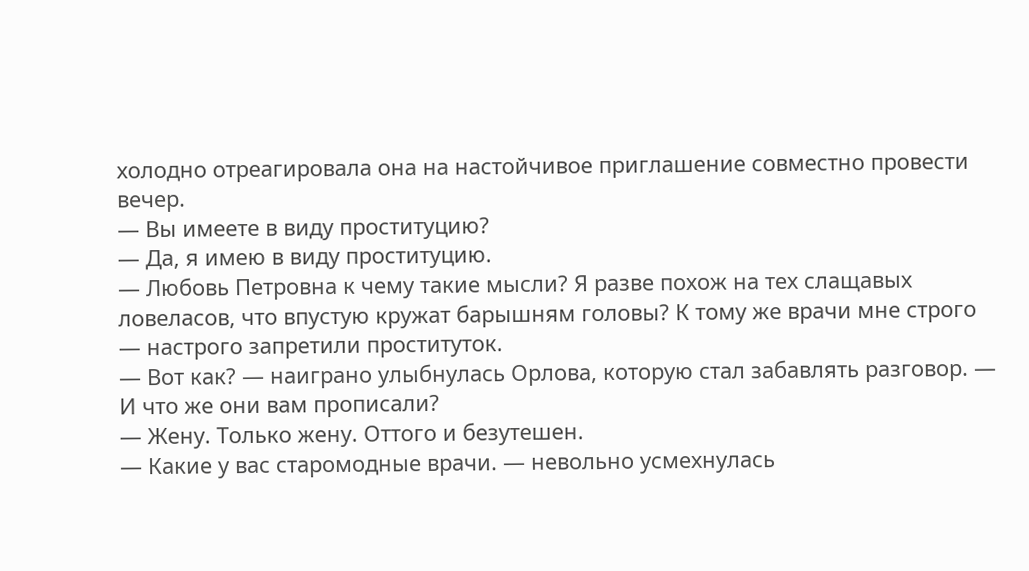холодно отреагировала она на настойчивое приглашение совместно провести вечер.
— Вы имеете в виду проституцию?
— Да, я имею в виду проституцию.
— Любовь Петровна к чему такие мысли? Я разве похож на тех слащавых ловеласов, что впустую кружат барышням головы? К тому же врачи мне строго — настрого запретили проституток.
— Вот как? — наиграно улыбнулась Орлова, которую стал забавлять разговор. — И что же они вам прописали?
— Жену. Только жену. Оттого и безутешен.
— Какие у вас старомодные врачи. — невольно усмехнулась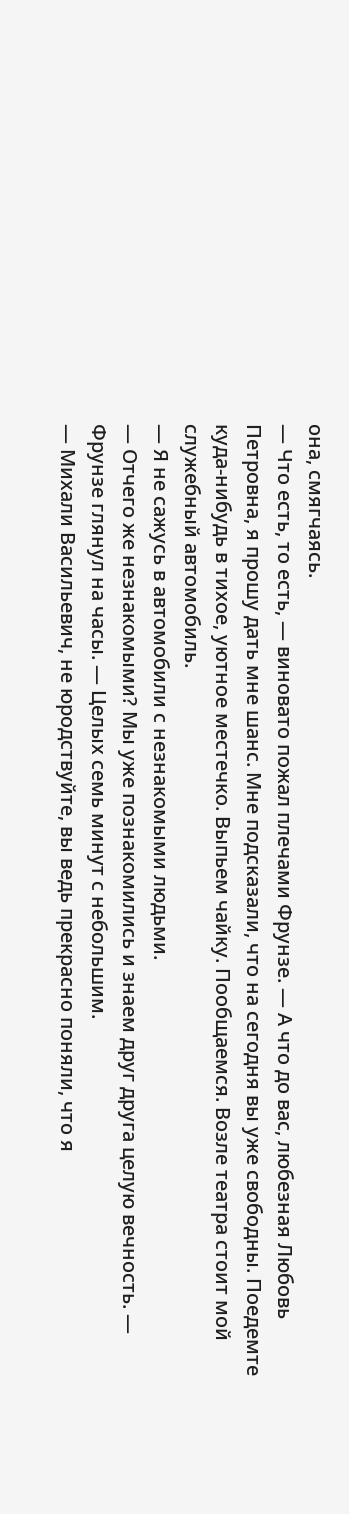она, смягчаясь.
— Что есть, то есть, — виновато пожал плечами Фрунзе. — А что до вас, любезная Любовь Петровна, я прошу дать мне шанс. Мне подсказали, что на сегодня вы уже свободны. Поедемте куда-нибудь в тихое, уютное местечко. Выпьем чайку. Пообщаемся. Возле театра стоит мой служебный автомобиль.
— Я не сажусь в автомобили с незнакомыми людьми.
— Отчего же незнакомыми? Мы уже познакомились и знаем друг друга целую вечность. — Фрунзе глянул на часы. — Целых семь минут с небольшим.
— Михали Васильевич, не юродствуйте, вы ведь прекрасно поняли, что я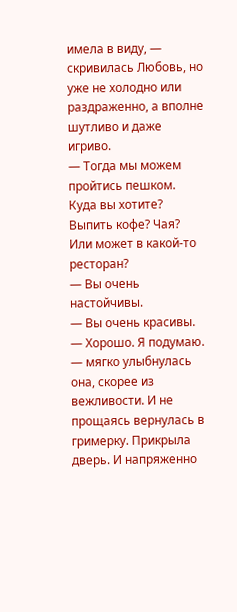имела в виду, — скривилась Любовь, но уже не холодно или раздраженно, а вполне шутливо и даже игриво.
— Тогда мы можем пройтись пешком. Куда вы хотите? Выпить кофе? Чая? Или может в какой-то ресторан?
— Вы очень настойчивы.
— Вы очень красивы.
— Хорошо. Я подумаю. — мягко улыбнулась она, скорее из вежливости. И не прощаясь вернулась в гримерку. Прикрыла дверь. И напряженно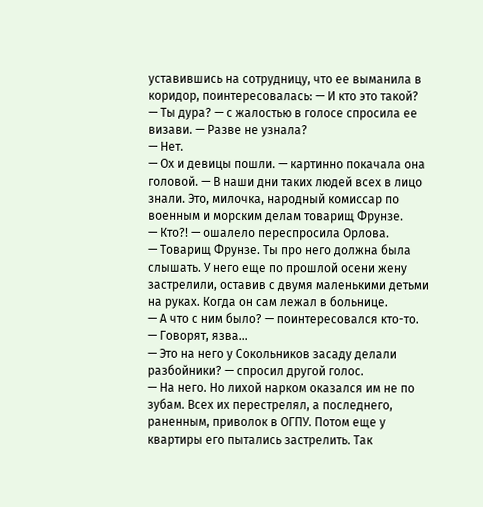уставившись на сотрудницу, что ее выманила в коридор, поинтересовалась: — И кто это такой?
— Ты дура? — с жалостью в голосе спросила ее визави. — Разве не узнала?
— Нет.
— Ох и девицы пошли. — картинно покачала она головой. — В наши дни таких людей всех в лицо знали. Это, милочка, народный комиссар по военным и морским делам товарищ Фрунзе.
— Кто?! — ошалело переспросила Орлова.
— Товарищ Фрунзе. Ты про него должна была слышать. У него еще по прошлой осени жену застрелили, оставив с двумя маленькими детьми на руках. Когда он сам лежал в больнице.
— А что с ним было? — поинтересовался кто-то.
— Говорят, язва…
— Это на него у Сокольников засаду делали разбойники? — спросил другой голос.
— На него. Но лихой нарком оказался им не по зубам. Всех их перестрелял, а последнего, раненным, приволок в ОГПУ. Потом еще у квартиры его пытались застрелить. Так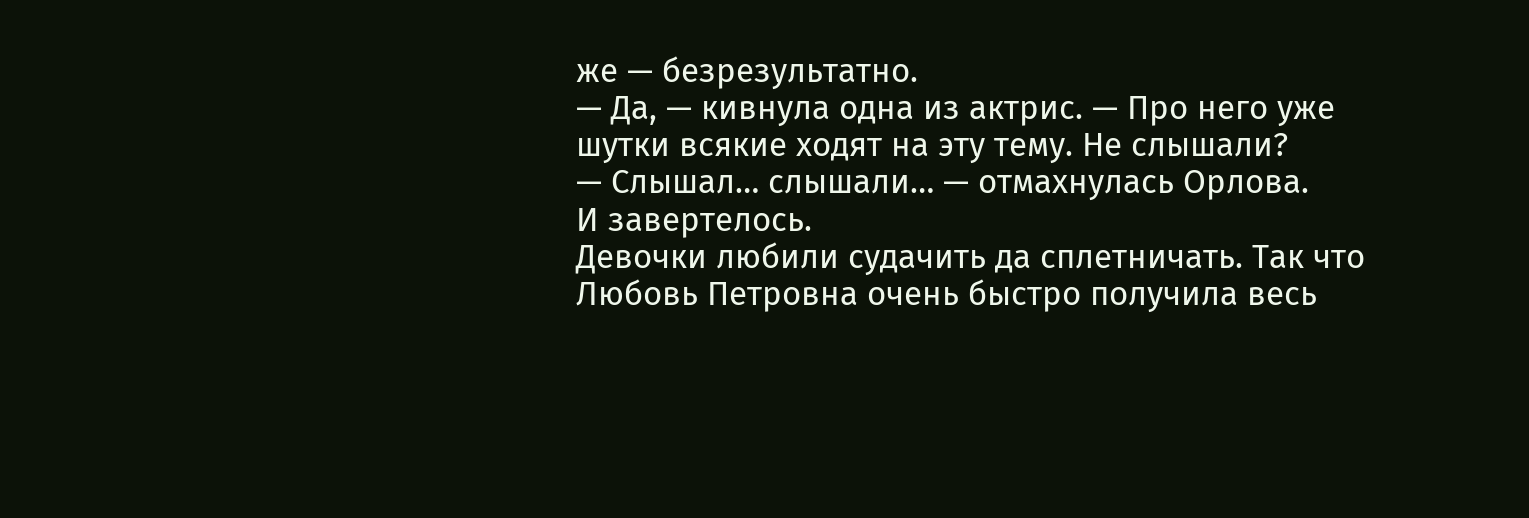же — безрезультатно.
— Да, — кивнула одна из актрис. — Про него уже шутки всякие ходят на эту тему. Не слышали?
— Слышал… слышали… — отмахнулась Орлова.
И завертелось.
Девочки любили судачить да сплетничать. Так что Любовь Петровна очень быстро получила весь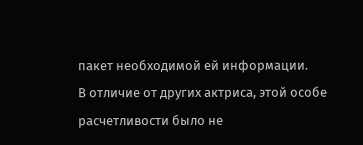пакет необходимой ей информации.
В отличие от других актриса, этой особе расчетливости было не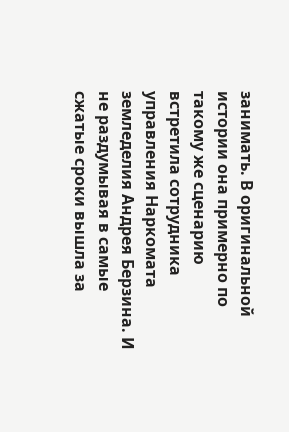занимать. В оригинальной истории она примерно по такому же сценарию встретила сотрудника управления Наркомата земледелия Андрея Берзина. И не раздумывая в самые сжатые сроки вышла за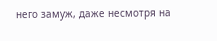него замуж, даже несмотря на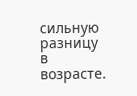сильную разницу в возрасте.